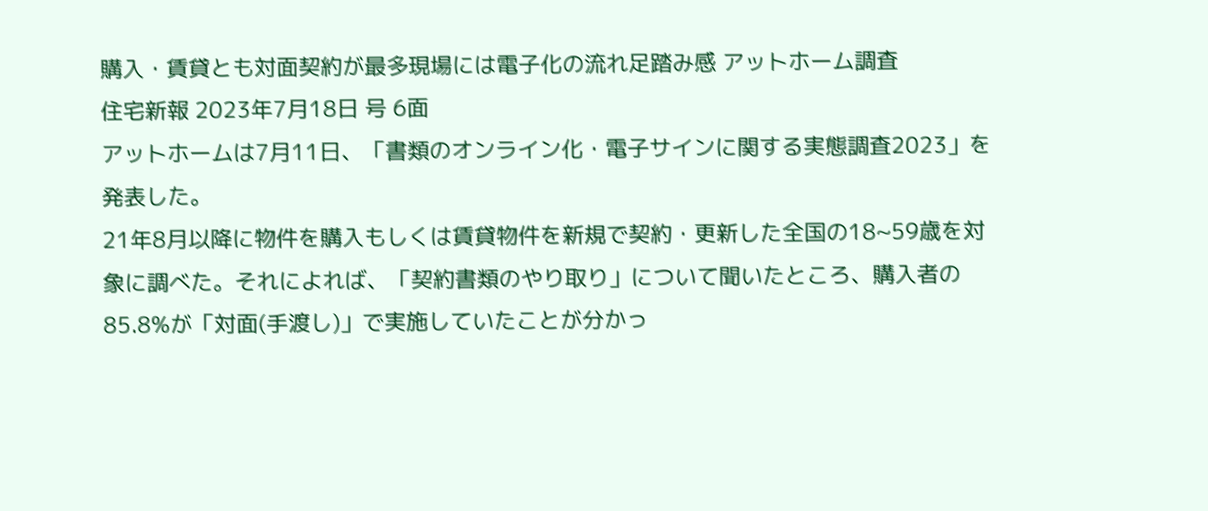購入・賃貸とも対面契約が最多現場には電子化の流れ足踏み感 アットホーム調査
住宅新報 2023年7月18日 号 6面
アットホームは7月11日、「書類のオンライン化・電子サインに関する実態調査2023」を発表した。
21年8月以降に物件を購入もしくは賃貸物件を新規で契約・更新した全国の18~59歳を対象に調べた。それによれば、「契約書類のやり取り」について聞いたところ、購入者の85.8%が「対面(手渡し)」で実施していたことが分かっ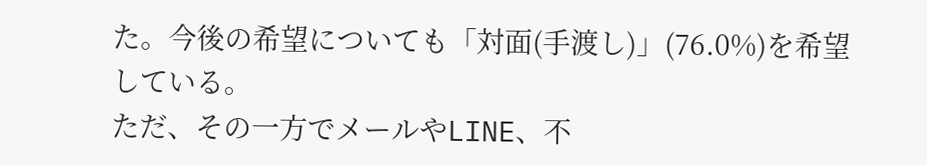た。今後の希望についても「対面(手渡し)」(76.0%)を希望している。
ただ、その一方でメールやLINE、不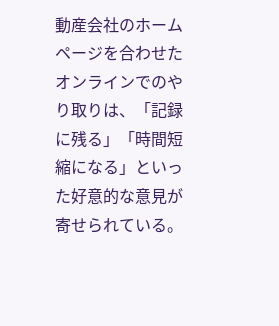動産会社のホームページを合わせたオンラインでのやり取りは、「記録に残る」「時間短縮になる」といった好意的な意見が寄せられている。